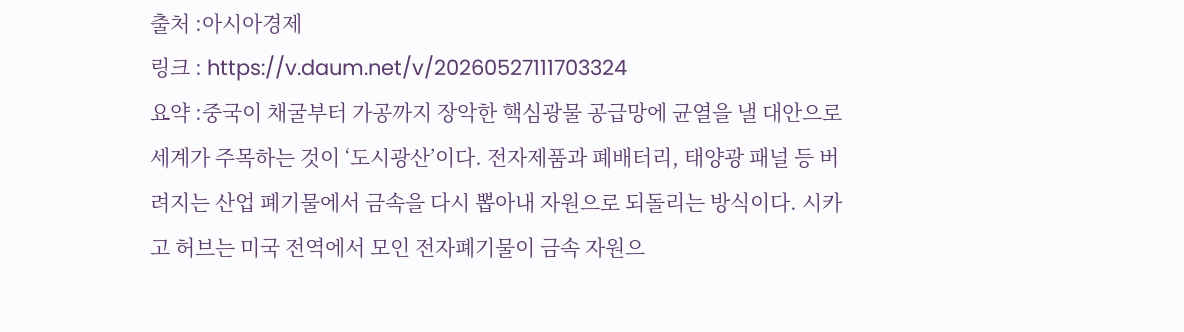출처 :아시아경제
링크 : https://v.daum.net/v/20260527111703324
요약 :중국이 채굴부터 가공까지 장악한 핵심광물 공급망에 균열을 낼 대안으로 세계가 주목하는 것이 ‘도시광산’이다. 전자제품과 폐배터리, 태양광 패널 등 버려지는 산업 폐기물에서 금속을 다시 뽑아내 자원으로 되돌리는 방식이다. 시카고 허브는 미국 전역에서 모인 전자폐기물이 금속 자원으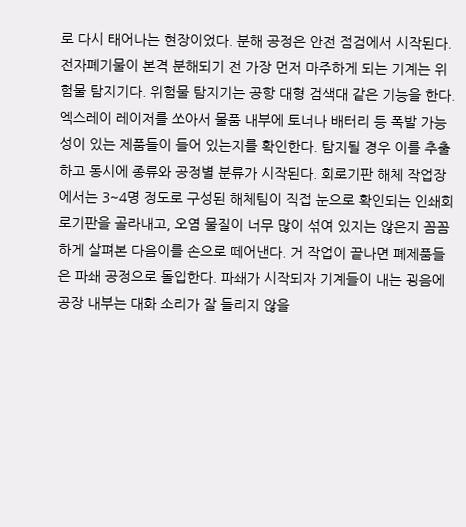로 다시 태어나는 현장이었다. 분해 공정은 안전 점검에서 시작된다. 전자폐기물이 본격 분해되기 전 가장 먼저 마주하게 되는 기계는 위험물 탐지기다. 위험물 탐지기는 공항 대형 검색대 같은 기능을 한다. 엑스레이 레이저를 쏘아서 물품 내부에 토너나 배터리 등 폭발 가능성이 있는 제품들이 들어 있는지를 확인한다. 탐지될 경우 이를 추출하고 동시에 종류와 공정별 분류가 시작된다. 회로기판 해체 작업장에서는 3~4명 정도로 구성된 해체팀이 직접 눈으로 확인되는 인쇄회로기판을 골라내고, 오염 물질이 너무 많이 섞여 있지는 않은지 꼼꼼하게 살펴본 다음이를 손으로 떼어낸다. 거 작업이 끝나면 폐제품들은 파쇄 공정으로 돌입한다. 파쇄가 시작되자 기계들이 내는 굉음에 공장 내부는 대화 소리가 잘 들리지 않을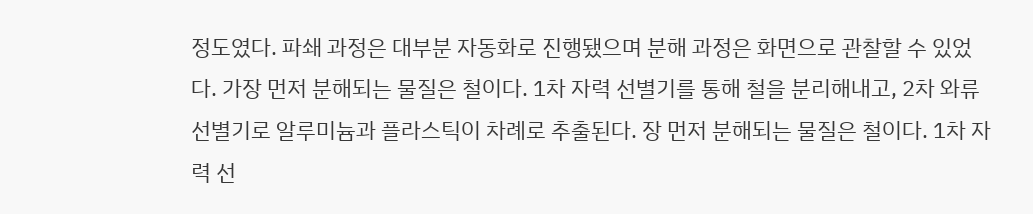정도였다. 파쇄 과정은 대부분 자동화로 진행됐으며 분해 과정은 화면으로 관찰할 수 있었다. 가장 먼저 분해되는 물질은 철이다. 1차 자력 선별기를 통해 철을 분리해내고, 2차 와류 선별기로 알루미늄과 플라스틱이 차례로 추출된다. 장 먼저 분해되는 물질은 철이다. 1차 자력 선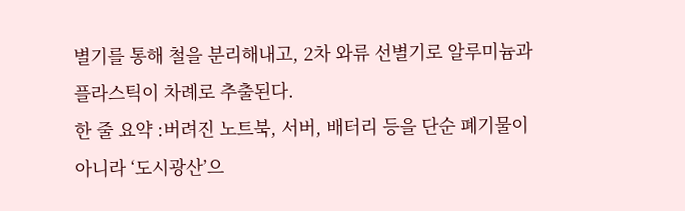별기를 통해 철을 분리해내고, 2차 와류 선별기로 알루미늄과 플라스틱이 차례로 추출된다.
한 줄 요약 :버려진 노트북, 서버, 배터리 등을 단순 폐기물이 아니라 ‘도시광산’으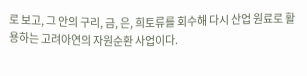로 보고, 그 안의 구리, 금, 은, 희토류를 회수해 다시 산업 원료로 활용하는 고려아연의 자원순환 사업이다.